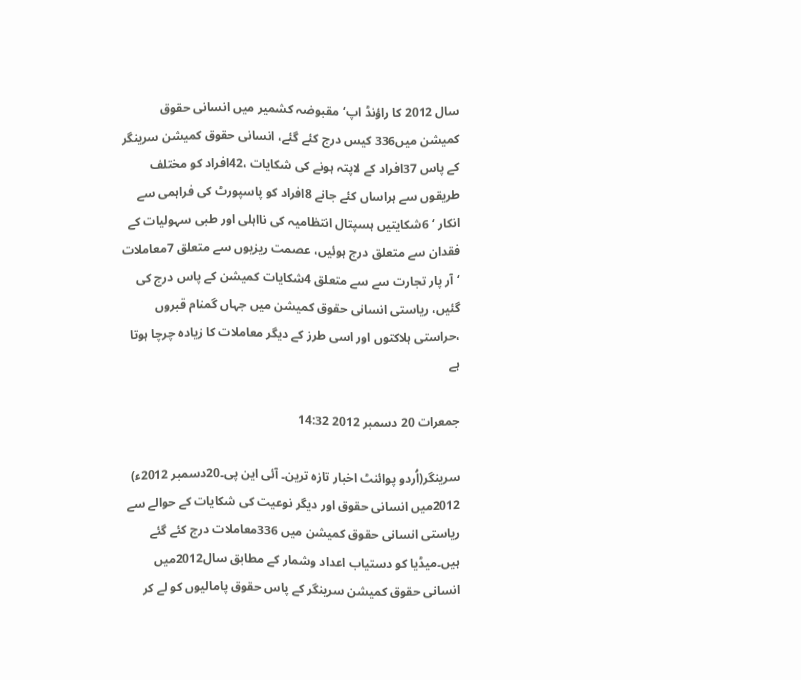سال 2012 کا راؤنڈ اپ‘مقبوضہ کشمیر میں انسانی حقوق کمیشن میں336 کیس درج کئے گئے، انسانی حقوق کمیشن سرینگر کے پاس 37افراد کے لاپتہ ہونے کی شکایات ،42افراد کو مختلف طریقوں سے ہراساں کئے جانے 8افراد کو پاسپورٹ کی فراہمی سے انکار ‘ 6شکایتیں ہسپتال انتظامیہ کی نااہلی اور طبی سہولیات کے فقدان سے متعلق درج ہوئیں، عصمت ریزیوں سے متعلق 7معاملات ‘ آر پار تجارت سے سے متعلق 4شکایات کمیشن کے پاس درج کی گئیں، ریاستی انسانی حقوق کمیشن میں جہاں گمنام قبروں ،حراستی ہلاکتوں اور اسی طرز کے دیگر معاملات کا زیادہ چرچا ہوتا ہے

جمعرات 20 دسمبر 2012 14:32

سرینگر(اُردو پوائنٹ اخبار تازہ ترین۔ آئی این پی۔20دسمبر 2012ء) 2012میں انسانی حقوق اور دیگر نوعیت کی شکایات کے حوالے سے ریاستی انسانی حقوق کمیشن میں 336معاملات درج کئے گئے ہیں۔میڈیا کو دستیاب اعداد وشمار کے مطابق سال2012میں انسانی حقوق کمیشن سرینگر کے پاس حقوق پامالیوں کو لے کر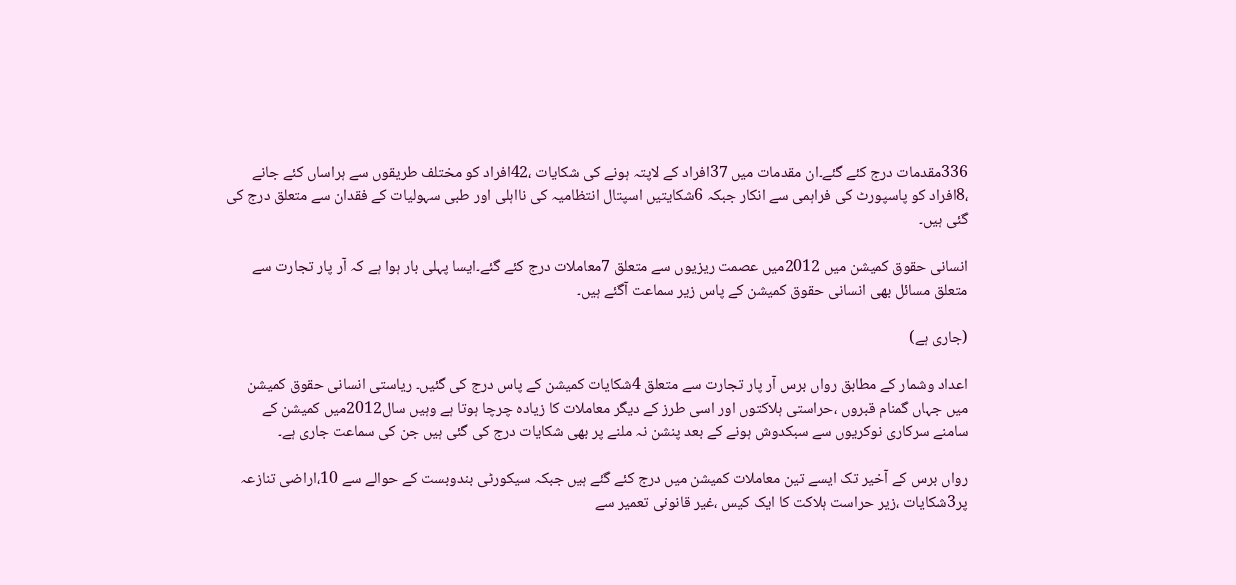336مقدمات درج کئے گئے۔ان مقدمات میں 37افراد کے لاپتہ ہونے کی شکایات ،42افراد کو مختلف طریقوں سے ہراساں کئے جانے ،8افراد کو پاسپورٹ کی فراہمی سے انکار جبکہ 6شکایتیں اسپتال انتظامیہ کی نااہلی اور طبی سہولیات کے فقدان سے متعلق درج کی گئی ہیں۔

انسانی حقوق کمیشن میں 2012میں عصمت ریزیوں سے متعلق 7معاملات درج کئے گئے۔ایسا پہلی بار ہوا ہے کہ آر پار تجارت سے متعلق مسائل بھی انسانی حقوق کمیشن کے پاس زیر سماعت آگئے ہیں۔

(جاری ہے)

اعداد وشمار کے مطابق رواں برس آر پار تجارت سے متعلق 4شکایات کمیشن کے پاس درج کی گئیں۔ ریاستی انسانی حقوق کمیشن میں جہاں گمنام قبروں ،حراستی ہلاکتوں اور اسی طرز کے دیگر معاملات کا زیادہ چرچا ہوتا ہے وہیں سال2012میں کمیشن کے سامنے سرکاری نوکریوں سے سبکدوش ہونے کے بعد پنشن نہ ملنے پر بھی شکایات درج کی گئی ہیں جن کی سماعت جاری ہے۔

رواں برس کے آخیر تک ایسے تین معاملات کمیشن میں درج کئے گئے ہیں جبکہ سیکورٹی بندوبست کے حوالے سے 10،اراضی تنازعہ پر3شکایات ،زیر حراست ہلاکت کا ایک کیس ،غیر قانونی تعمیر سے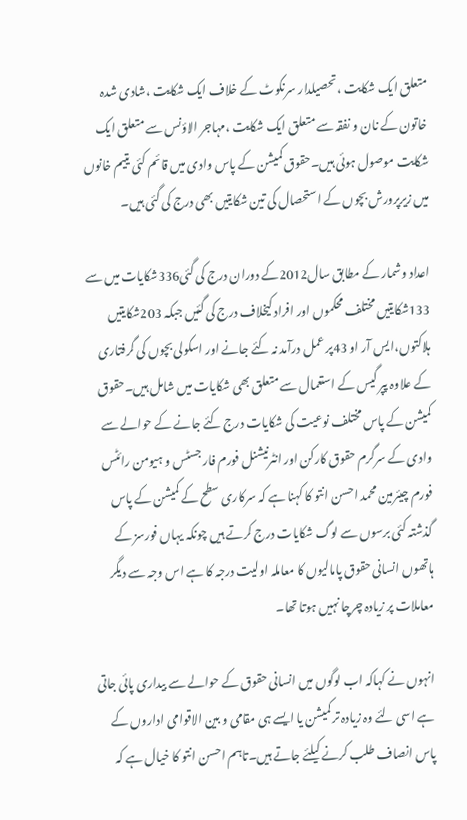متعلق ایک شکایت ،تحصیلدار سرنکوٹ کے خلاف ایک شکایت ،شادی شدہ خاتون کے نان و نفقہ سے متعلق ایک شکایت ،مہاجر الاؤنس سے متعلق ایک شکایت موصول ہوئی ہیں۔حقوق کمیشن کے پاس وادی میں قائم کئی یتیم خانوں میں زیرپرورش بچوں کے استحصال کی تین شکایتیں بھی درج کی گئی ہیں۔

اعداد وشمار کے مطابق سال2012کے دوران درج کی گئی336شکایات میں سے 133شکایتیں مختلف محکموں اور افراد کیخلاف درج کی گئیں جبکہ 203شکایتیں ہلاکتوں،ایس آر او 43پر عمل درآمد نہ کئے جانے اور اسکولی بچوں کی گرفتاری کے علاوہ پپر گیس کے استعمال سے متعلق بھی شکایات میں شامل ہیں۔حقوق کمیشن کے پاس مختلف نوعیت کی شکایات درج کئے جانے کے حوالے سے وادی کے سرگرم حقوق کارکن اور انٹرنیشنل فورم فار جسٹس و ہیومن رائٹس فورم چیئرمین محمد احسن انتو کا کہنا ہے کہ سرکاری سطح کے کمیشن کے پاس گذشتہ کئی برسوں سے لوگ شکایات درج کرتے ہیں چونکہ یہاں فورسز کے ہاتھوں انسانی حقوق پامالیوں کا معاملہ اولیت درجہ کا ہے اس وجہ سے دیگر معاملات پر زیادہ چرچا نہیں ہوتا تھا۔

انہوں نے کہاکہ اب لوگوں میں انسانی حقوق کے حوالے سے بیداری پائی جاتی ہے اسی لئے وہ زیادہ تر کمیشن یا ایسے ہی مقامی و بین الاقوامی اداروں کے پاس انصاف طلب کرنے کیلئے جاتے ہیں۔تاہم احسن انتو کا خیال ہے کہ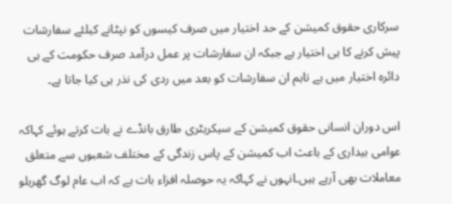سرکاری حقوق کمیشن کے حد اختیار میں صرف کیسوں کو نپٹانے کیلئے سفارشات پیش کرنے کا ہی اختیار ہے جبکہ ان سفارشات پر عمل درآمد صرف حکومت کے ہی دائرہ اختیار میں ہے تاہم ان سفارشات کو بعد میں ردی کی نذر ہی کیا جاتا ہے۔

اس دوران انسانی حقوق کمیشن کے سیکریٹری طارق بانڈے نے بات کرتے ہوئے کہاکہ عوامی بیداری کے باعث اب کمیشن کے پاس زندگی کے مختلف شعبوں سے متعلق معاملات بھی آرہے ہیں۔انہوں نے کہاکہ یہ حوصلہ افزاء بات ہے کہ اب عام لوگ گھریلو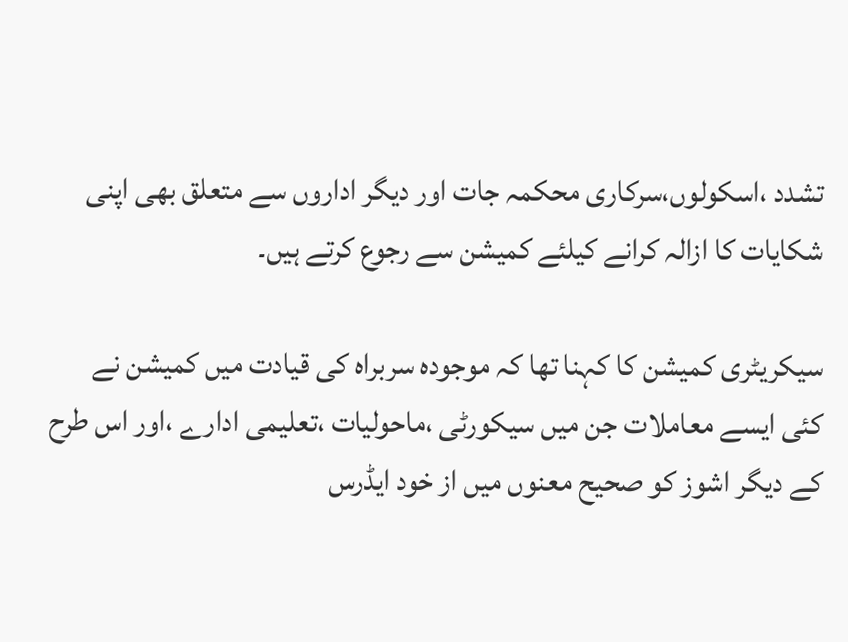تشدد ،اسکولوں،سرکاری محکمہ جات اور دیگر اداروں سے متعلق بھی اپنی شکایات کا ازالہ کرانے کیلئے کمیشن سے رجوع کرتے ہیں۔

سیکریٹری کمیشن کا کہنا تھا کہ موجودہ سربراہ کی قیادت میں کمیشن نے کئی ایسے معاملات جن میں سیکورٹی ،ماحولیات ،تعلیمی ادارے ،اور اس طرح کے دیگر اشوز کو صحیح معنوں میں از خود ایڈرس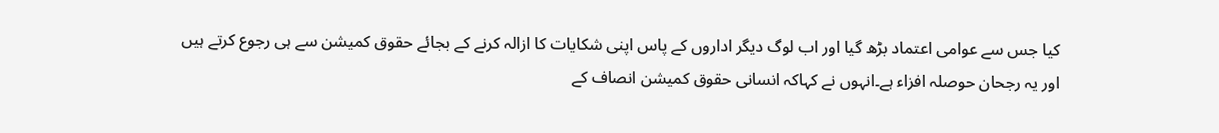کیا جس سے عوامی اعتماد بڑھ گیا اور اب لوگ دیگر اداروں کے پاس اپنی شکایات کا ازالہ کرنے کے بجائے حقوق کمیشن سے ہی رجوع کرتے ہیں اور یہ رجحان حوصلہ افزاء ہے۔انہوں نے کہاکہ انسانی حقوق کمیشن انصاف کے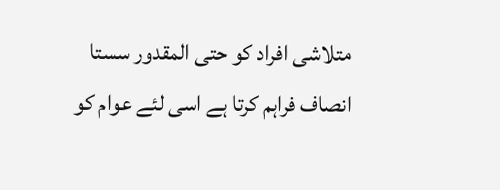متلاشی افراد کو حتی المقدور سستا انصاف فراہم کرتا ہے اسی لئے عوام کو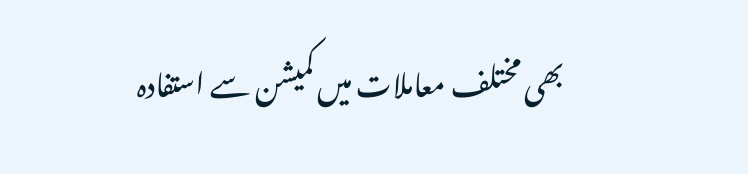بھی مختلف معاملات میں کمیشن سے استفادہ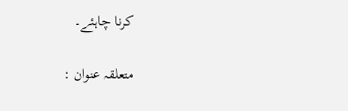کرنا چاہئے۔

متعلقہ عنوان :